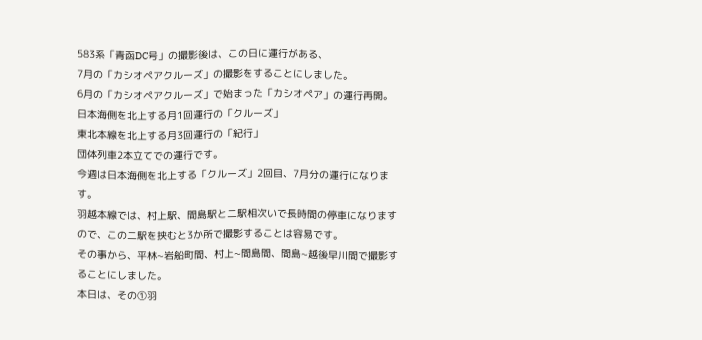583系「青函DC号」の撮影後は、この日に運行がある、
7月の「カシオペアクルーズ」の撮影をすることにしました。
6月の「カシオペアクルーズ」で始まった「カシオペア」の運行再開。
日本海側を北上する月1回運行の「クルーズ」
東北本線を北上する月3回運行の「紀行」
団体列車2本立てでの運行です。
今週は日本海側を北上する「クルーズ」2回目、7月分の運行になります。
羽越本線では、村上駅、間島駅と二駅相次いで長時間の停車になりますので、この二駅を挟むと3か所で撮影することは容易です。
その事から、平林~岩船町間、村上~間島間、間島~越後早川間で撮影することにしました。
本日は、その①羽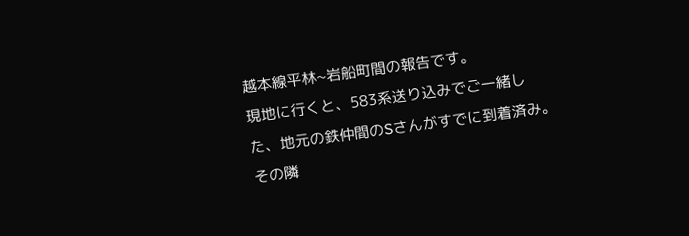越本線平林~岩船町間の報告です。
現地に行くと、583系送り込みでご一緒した、地元の鉄仲間のSさんがすでに到着済み。その隣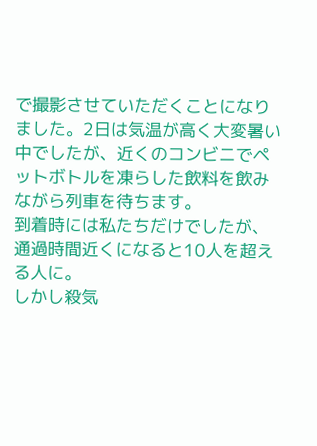で撮影させていただくことになりました。2日は気温が高く大変暑い中でしたが、近くのコンビニでペットボトルを凍らした飲料を飲みながら列車を待ちます。
到着時には私たちだけでしたが、通過時間近くになると10人を超える人に。
しかし殺気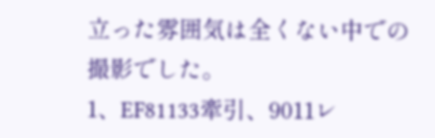立った雰囲気は全くない中での撮影でした。
1、EF81133牽引、9011レ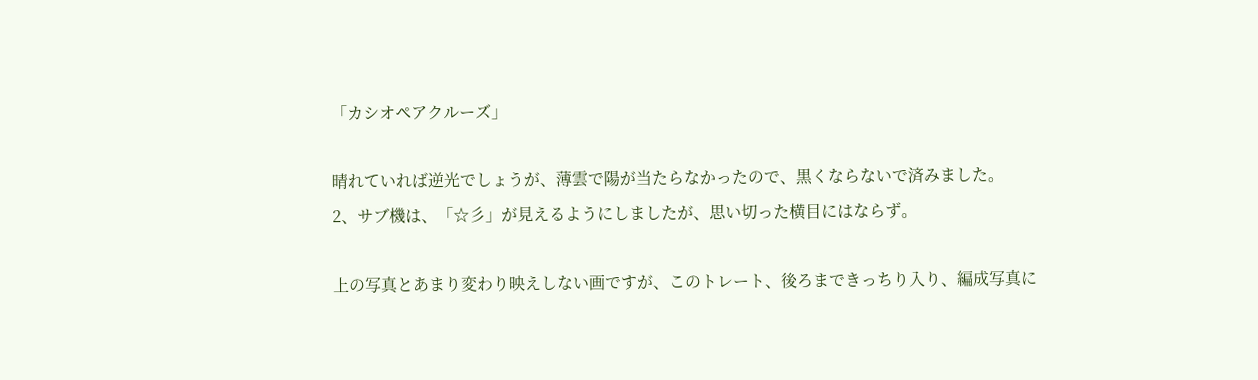「カシオペアクルーズ」

晴れていれば逆光でしょうが、薄雲で陽が当たらなかったので、黒くならないで済みました。
2、サブ機は、「☆彡」が見えるようにしましたが、思い切った横目にはならず。

上の写真とあまり変わり映えしない画ですが、このトレート、後ろまできっちり入り、編成写真に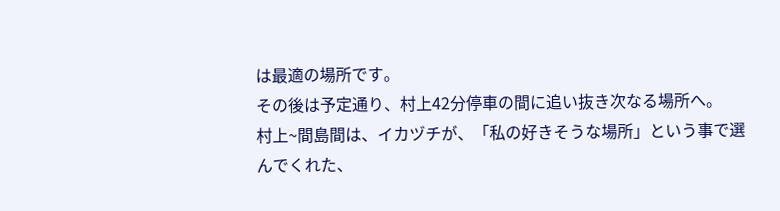は最適の場所です。
その後は予定通り、村上42分停車の間に追い抜き次なる場所へ。
村上~間島間は、イカヅチが、「私の好きそうな場所」という事で選んでくれた、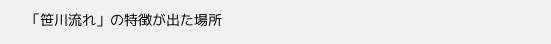「笹川流れ」の特徴が出た場所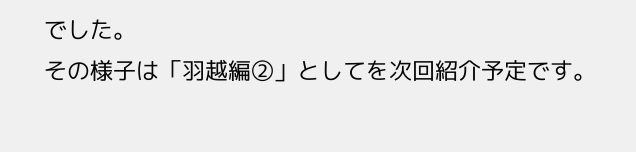でした。
その様子は「羽越編②」としてを次回紹介予定です。